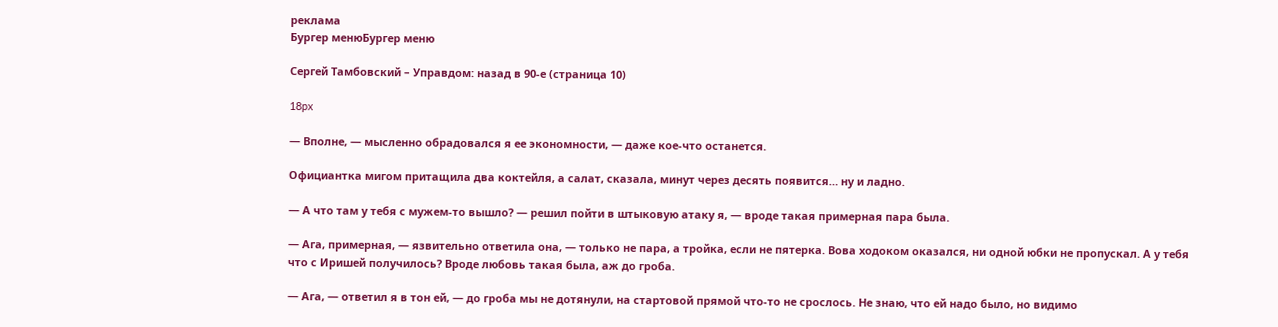реклама
Бургер менюБургер меню

Сергей Тамбовский – Управдом: назад в 90-е (страница 10)

18px

— Вполне, — мысленно обрадовался я ее экономности, — даже кое-что останется.

Официантка мигом притащила два коктейля, а салат, сказала, минут через десять появится… ну и ладно.

— А что там у тебя с мужем-то вышло? — решил пойти в штыковую атаку я, — вроде такая примерная пара была.

— Ага, примерная, — язвительно ответила она, — только не пара, а тройка, если не пятерка. Вова ходоком оказался, ни одной юбки не пропускал. А у тебя что с Иришей получилось? Вроде любовь такая была, аж до гроба.

— Ага, — ответил я в тон ей, — до гроба мы не дотянули, на стартовой прямой что-то не срослось. Не знаю, что ей надо было, но видимо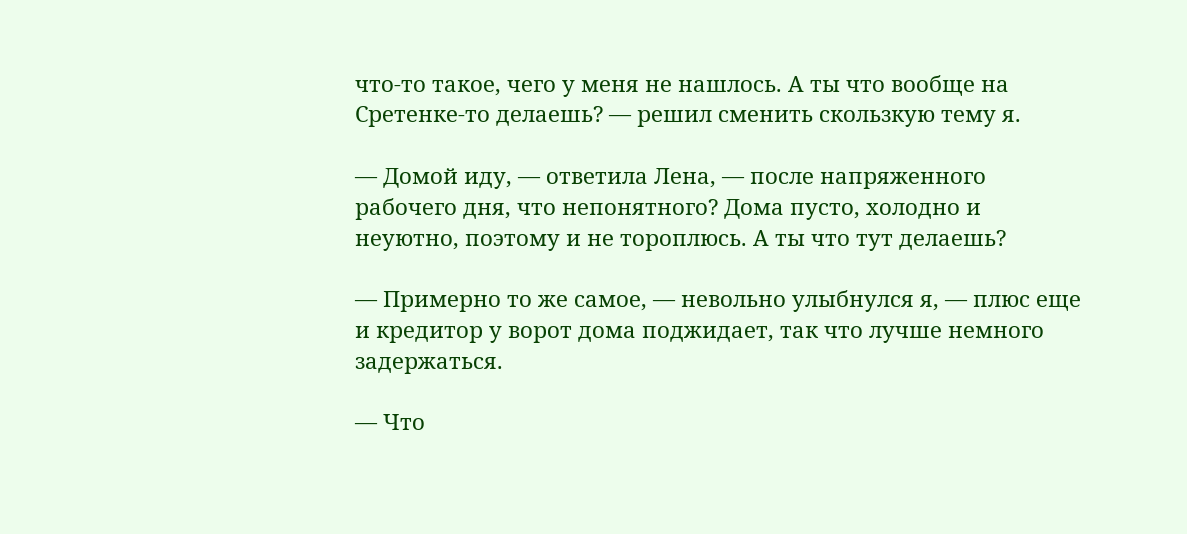что-то такое, чего у меня не нашлось. А ты что вообще на Сретенке-то делаешь? — решил сменить скользкую тему я.

— Домой иду, — ответила Лена, — после напряженного рабочего дня, что непонятного? Дома пусто, холодно и неуютно, поэтому и не тороплюсь. А ты что тут делаешь?

— Примерно то же самое, — невольно улыбнулся я, — плюс еще и кредитор у ворот дома поджидает, так что лучше немного задержаться.

— Что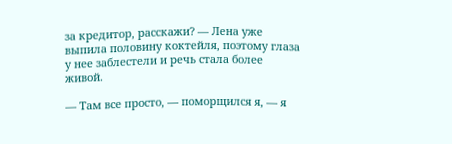за кредитор, расскажи? — Лена уже выпила половину коктейля, поэтому глаза у нее заблестели и речь стала более живой.

— Там все просто, — поморщился я, — я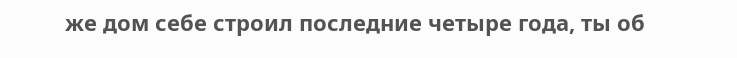же дом себе строил последние четыре года, ты об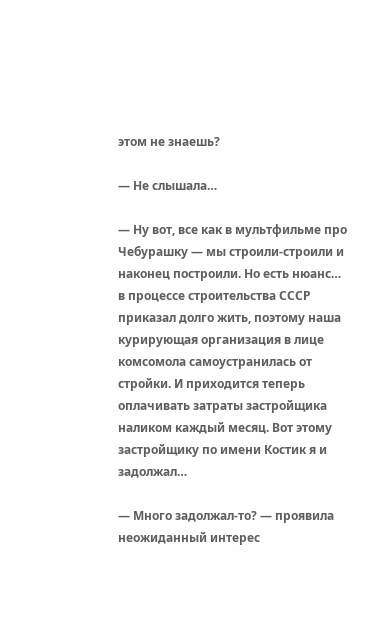этом не знаешь?

— Не слышала…

— Ну вот, все как в мультфильме про Чебурашку — мы строили-строили и наконец построили. Но есть нюанс… в процессе строительства СССР приказал долго жить, поэтому наша курирующая организация в лице комсомола самоустранилась от стройки. И приходится теперь оплачивать затраты застройщика наликом каждый месяц. Вот этому застройщику по имени Костик я и задолжал…

— Много задолжал-то? — проявила неожиданный интерес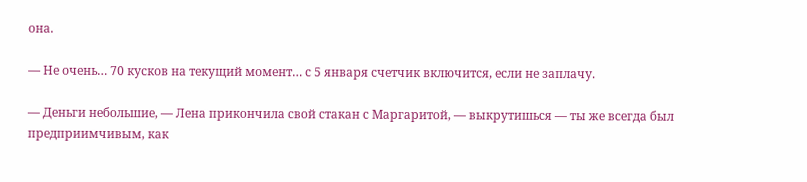она.

— Не очень… 70 кусков на текущий момент… с 5 января счетчик включится, если не заплачу.

— Деньги небольшие, — Лена прикончила свой стакан с Маргаритой, — выкрутишься — ты же всегда был предприимчивым, как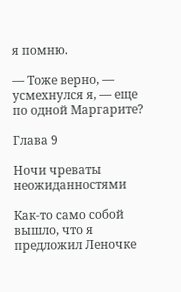я помню.

— Тоже верно, — усмехнулся я, — еще по одной Маргарите?

Глава 9

Ночи чреваты неожиданностями

Как-то само собой вышло, что я предложил Леночке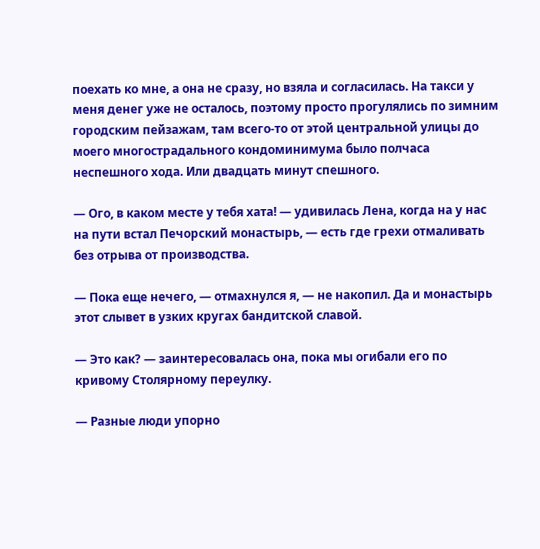поехать ко мне, а она не сразу, но взяла и согласилась. На такси у меня денег уже не осталось, поэтому просто прогулялись по зимним городским пейзажам, там всего-то от этой центральной улицы до моего многострадального кондоминимума было полчаса неспешного хода. Или двадцать минут спешного.

— Ого, в каком месте у тебя хата! — удивилась Лена, когда на у нас на пути встал Печорский монастырь, — есть где грехи отмаливать без отрыва от производства.

— Пока еще нечего, — отмахнулся я, — не накопил. Да и монастырь этот слывет в узких кругах бандитской славой.

— Это как? — заинтересовалась она, пока мы огибали его по кривому Столярному переулку.

— Разные люди упорно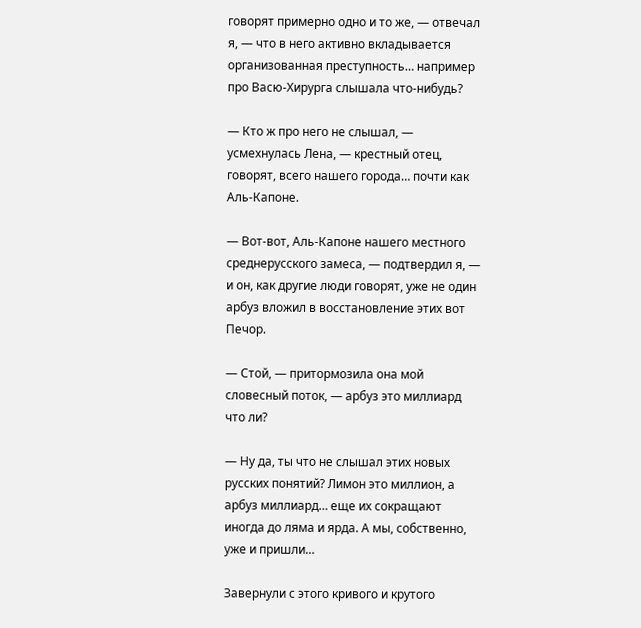говорят примерно одно и то же, — отвечал я, — что в него активно вкладывается организованная преступность… например про Васю-Хирурга слышала что-нибудь?

— Кто ж про него не слышал, — усмехнулась Лена, — крестный отец, говорят, всего нашего города… почти как Аль-Капоне.

— Вот-вот, Аль-Капоне нашего местного среднерусского замеса, — подтвердил я, — и он, как другие люди говорят, уже не один арбуз вложил в восстановление этих вот Печор.

— Стой, — притормозила она мой словесный поток, — арбуз это миллиард что ли?

— Ну да, ты что не слышал этих новых русских понятий? Лимон это миллион, а арбуз миллиард… еще их сокращают иногда до ляма и ярда. А мы, собственно, уже и пришли…

Завернули с этого кривого и крутого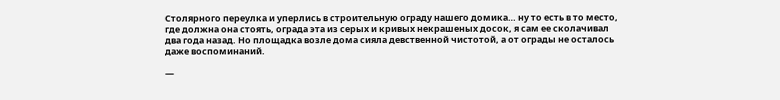Столярного переулка и уперлись в строительную ограду нашего домика… ну то есть в то место, где должна она стоять, ограда эта из серых и кривых некрашеных досок, я сам ее сколачивал два года назад. Но площадка возле дома сияла девственной чистотой, а от ограды не осталось даже воспоминаний.

—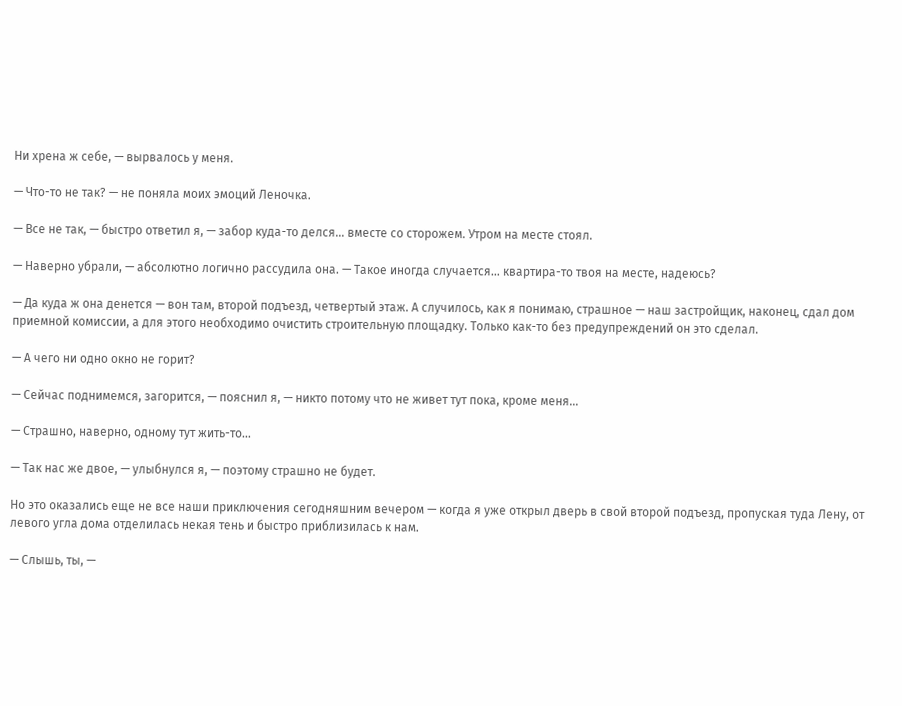Ни хрена ж себе, — вырвалось у меня.

— Что-то не так? — не поняла моих эмоций Леночка.

— Все не так, — быстро ответил я, — забор куда-то делся… вместе со сторожем. Утром на месте стоял.

— Наверно убрали, — абсолютно логично рассудила она. — Такое иногда случается… квартира-то твоя на месте, надеюсь?

— Да куда ж она денется — вон там, второй подъезд, четвертый этаж. А случилось, как я понимаю, страшное — наш застройщик, наконец, сдал дом приемной комиссии, а для этого необходимо очистить строительную площадку. Только как-то без предупреждений он это сделал.

— А чего ни одно окно не горит?

— Сейчас поднимемся, загорится, — пояснил я, — никто потому что не живет тут пока, кроме меня…

— Страшно, наверно, одному тут жить-то…

— Так нас же двое, — улыбнулся я, — поэтому страшно не будет.

Но это оказались еще не все наши приключения сегодняшним вечером — когда я уже открыл дверь в свой второй подъезд, пропуская туда Лену, от левого угла дома отделилась некая тень и быстро приблизилась к нам.

— Слышь, ты, —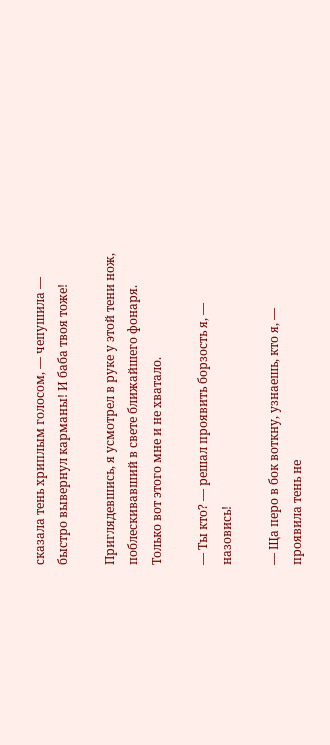сказала тень хриплым голосом, — чепушила — быстро вывернул карманы! И баба твоя тоже!

Приглядевшись, я усмотрел в руке у этой тени нож, поблескивавший в свете ближайшего фонаря. Только вот этого мне и не хватало.

— Ты кто? — решал проявить борзость я, — назовись!

— Ща перо в бок воткну, узнаешь, кто я, — проявила тень не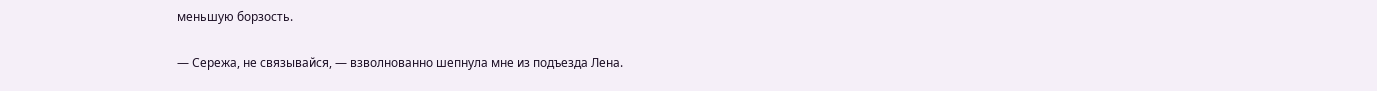меньшую борзость.

— Сережа, не связывайся, — взволнованно шепнула мне из подъезда Лена.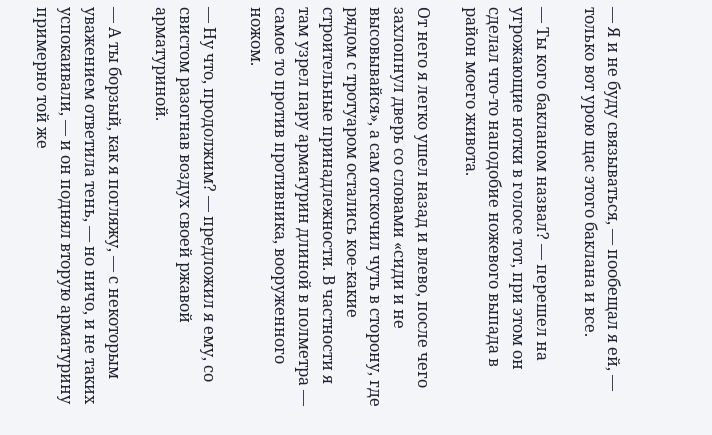— Я и не буду связываться, — пообещал я ей, — только вот урою щас этого баклана и все.

— Ты кого бакланом назвал? — перешел на угрожающие нотки в голосе тот, при этом он сделал что-то наподобие ножевого выпада в район моего живота.

От него я легко ушел назад и влево, после чего захлопнул дверь со словами «сиди и не высовывайся», а сам отскочил чуть в сторону, где рядом с тротуаром остались кое-какие строительные принадлежности. В частности я там узрел пару арматурин длиной в полметра — самое то против противника, вооруженного ножом.

— Ну что, продолжим? — предложил я ему, со свистом разогнав воздух своей ржавой арматуриной.

— А ты борзый, как я погляжу, — с некоторым уважением ответила тень, — но ничо, и не таких успокаивали, — и он поднял вторую арматурину примерно той же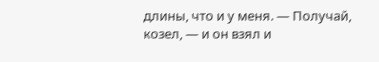длины, что и у меня. — Получай, козел, — и он взял и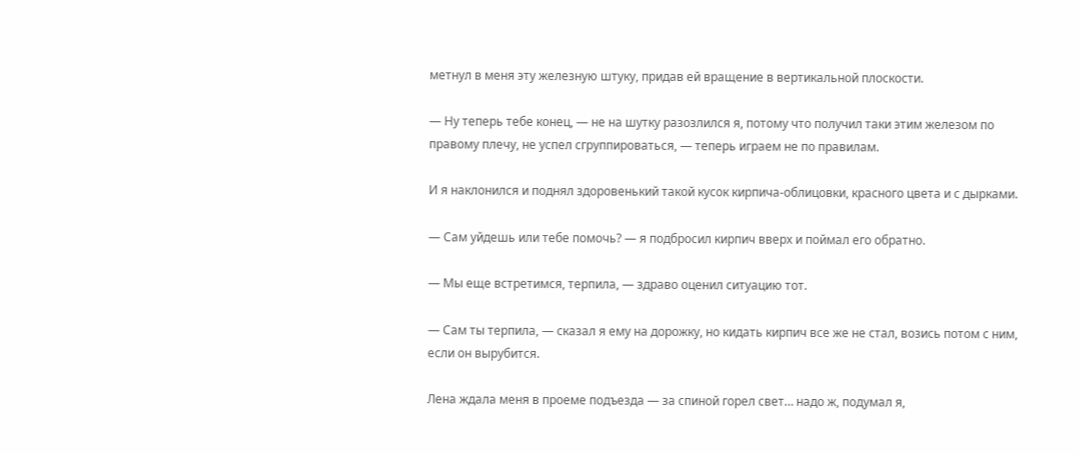метнул в меня эту железную штуку, придав ей вращение в вертикальной плоскости.

— Ну теперь тебе конец, — не на шутку разозлился я, потому что получил таки этим железом по правому плечу, не успел сгруппироваться, — теперь играем не по правилам.

И я наклонился и поднял здоровенький такой кусок кирпича-облицовки, красного цвета и с дырками.

— Сам уйдешь или тебе помочь? — я подбросил кирпич вверх и поймал его обратно.

— Мы еще встретимся, терпила, — здраво оценил ситуацию тот.

— Сам ты терпила, — сказал я ему на дорожку, но кидать кирпич все же не стал, возись потом с ним, если он вырубится.

Лена ждала меня в проеме подъезда — за спиной горел свет… надо ж, подумал я,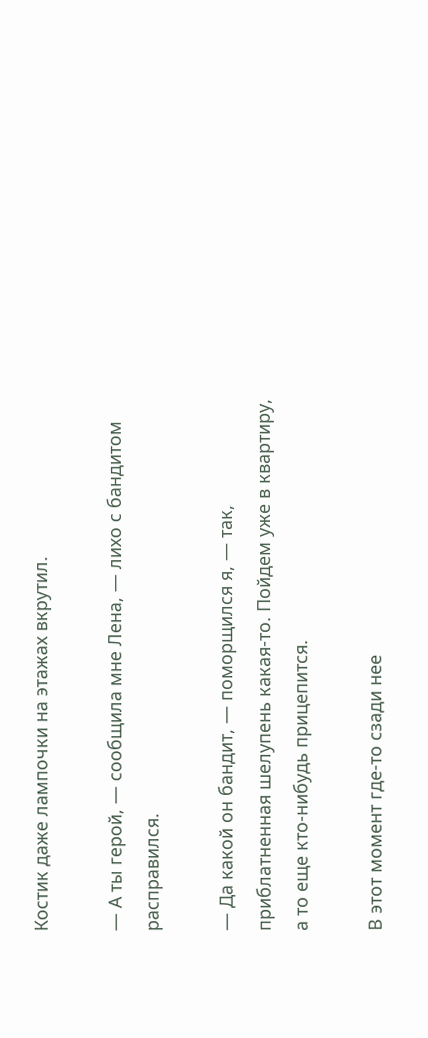Костик даже лампочки на этажах вкрутил.

— А ты герой, — сообщила мне Лена, — лихо с бандитом расправился.

— Да какой он бандит, — поморщился я, — так, приблатненная шелупень какая-то. Пойдем уже в квартиру, а то еще кто-нибудь прицепится.

В этот момент где-то сзади нее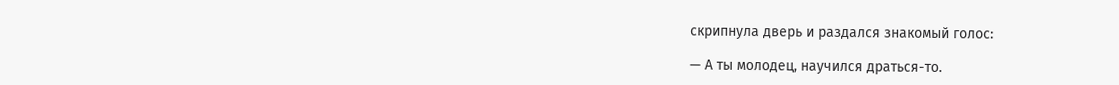скрипнула дверь и раздался знакомый голос:

— А ты молодец, научился драться-то.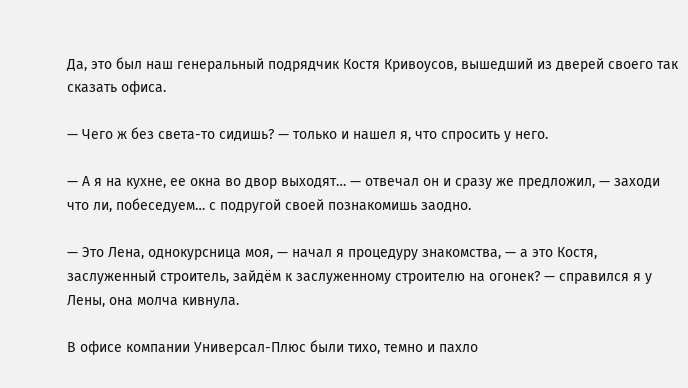Да, это был наш генеральный подрядчик Костя Кривоусов, вышедший из дверей своего так сказать офиса.

— Чего ж без света-то сидишь? — только и нашел я, что спросить у него.

— А я на кухне, ее окна во двор выходят… — отвечал он и сразу же предложил, — заходи что ли, побеседуем… с подругой своей познакомишь заодно.

— Это Лена, однокурсница моя, — начал я процедуру знакомства, — а это Костя, заслуженный строитель, зайдём к заслуженному строителю на огонек? — справился я у Лены, она молча кивнула.

В офисе компании Универсал-Плюс были тихо, темно и пахло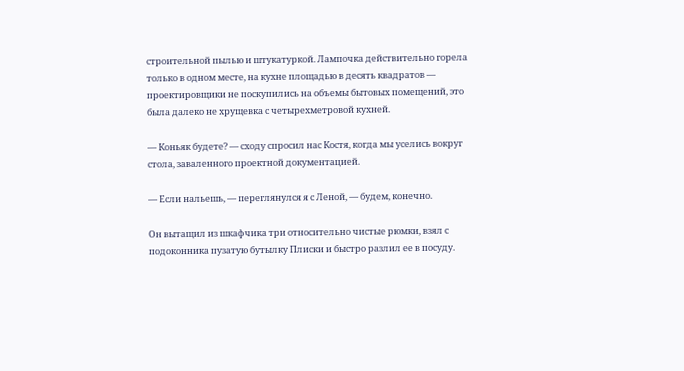строительной пылью и штукатуркой. Лампочка действительно горела только в одном месте, на кухне площадью в десять квадратов — проектировщики не поскупились на объемы бытовых помещений, это была далеко не хрущевка с четырехметровой кухней.

— Коньяк будете? — сходу спросил нас Костя, когда мы уселись вокруг стола, заваленного проектной документацией.

— Если нальешь, — переглянулся я с Леной, — будем, конечно.

Он вытащил из шкафчика три относительно чистые рюмки, взял с подоконника пузатую бутылку Плиски и быстро разлил ее в посуду.